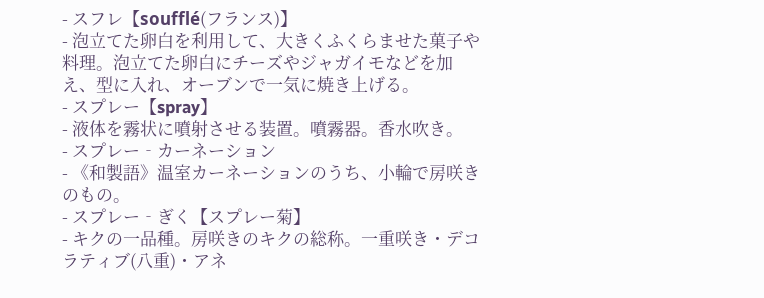- スフレ【soufflé(フランス)】
- 泡立てた卵白を利用して、大きくふくらませた菓子や料理。泡立てた卵白にチーズやジャガイモなどを加え、型に入れ、オーブンで一気に焼き上げる。
- スプレー【spray】
- 液体を霧状に噴射させる装置。噴霧器。香水吹き。
- スプレー‐カーネーション
- 《和製語》温室カーネーションのうち、小輪で房咲きのもの。
- スプレー‐ぎく【スプレー菊】
- キクの一品種。房咲きのキクの総称。一重咲き・デコラティブ(八重)・アネ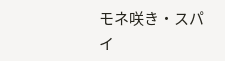モネ咲き・スパイ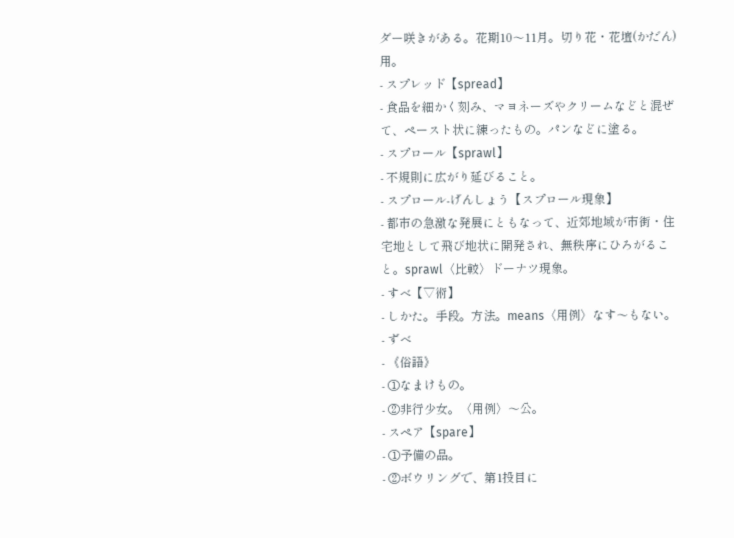ダー咲きがある。花期10〜11月。切り花・花壇(かだん)用。
- スプレッド【spread】
- 食品を細かく刻み、マヨネーズやクリームなどと混ぜて、ペースト状に練ったもの。パンなどに塗る。
- スプロール【sprawl】
- 不規則に広がり延びること。
- スプロール‐げんしょう【スプロール現象】
- 都市の急激な発展にともなって、近郊地域が市街・住宅地として飛び地状に開発され、無秩序にひろがること。sprawl〈比較〉ドーナツ現象。
- すべ【▽術】
- しかた。手段。方法。means〈用例〉なす〜もない。
- ずべ
- 《俗語》
- ①なまけもの。
- ②非行少女。〈用例〉〜公。
- スペア【spare】
- ①予備の品。
- ②ボウリングで、第1投目に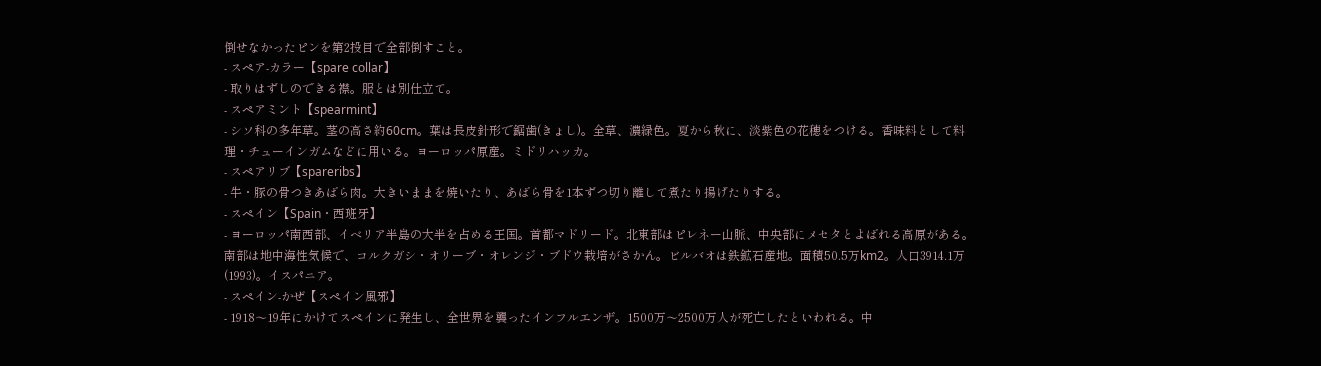倒せなかったピンを第2投目で全部倒すこと。
- スペア‐カラー【spare collar】
- 取りはずしのできる襟。服とは別仕立て。
- スペアミント【spearmint】
- シソ科の多年草。茎の高さ約60cm。葉は長皮針形で鋸歯(きょし)。全草、濃緑色。夏から秋に、淡紫色の花穂をつける。香味料として料理・チューインガムなどに用いる。ヨーロッパ原産。ミドリハッカ。
- スペアリブ【spareribs】
- 牛・豚の骨つきあばら肉。大きいままを焼いたり、あばら骨を1本ずつ切り離して煮たり揚げたりする。
- スペイン【Spain・西班牙】
- ヨーロッパ南西部、イベリア半島の大半を占める王国。首都マドリード。北東部はピレネー山脈、中央部にメセタとよばれる高原がある。南部は地中海性気候で、コルクガシ・オリーブ・オレンジ・ブドウ栽培がさかん。ビルバオは鉄鉱石産地。面積50.5万km2。人口3914.1万(1993)。イスパニア。
- スペイン‐かぜ【スペイン風邪】
- 1918〜19年にかけてスペインに発生し、全世界を襲ったインフルエンザ。1500万〜2500万人が死亡したといわれる。中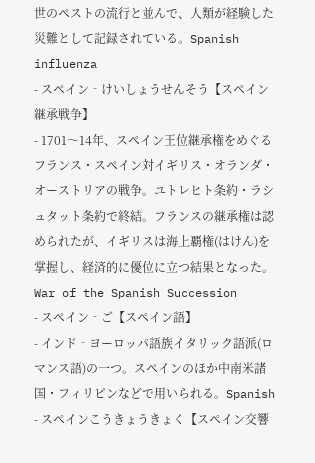世のペストの流行と並んで、人類が経験した災難として記録されている。Spanish influenza
- スペイン‐けいしょうせんそう【スペイン継承戦争】
- 1701〜14年、スペイン王位継承権をめぐるフランス・スペイン対イギリス・オランダ・オーストリアの戦争。ユトレヒト条約・ラシュタット条約で終結。フランスの継承権は認められたが、イギリスは海上覇権(はけん)を掌握し、経済的に優位に立つ結果となった。War of the Spanish Succession
- スペイン‐ご【スペイン語】
- インド‐ヨーロッパ語族イタリック語派(ロマンス語)の一つ。スペインのほか中南米諸国・フィリピンなどで用いられる。Spanish
- スペインこうきょうきょく【スペイン交響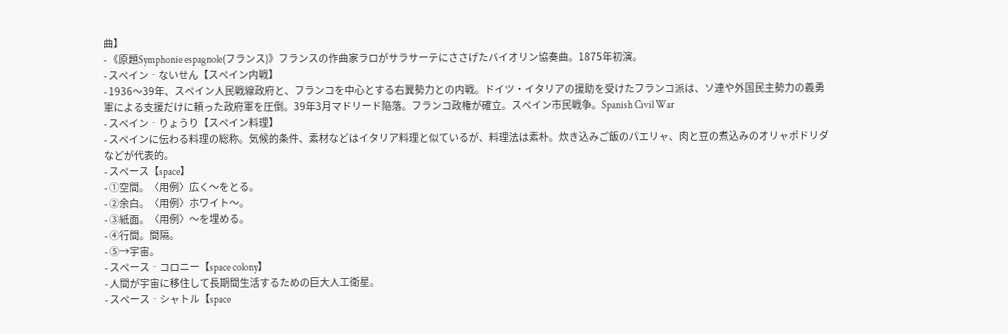曲】
- 《原題Symphonie espagnole(フランス)》フランスの作曲家ラロがサラサーテにささげたバイオリン協奏曲。1875年初演。
- スペイン‐ないせん【スペイン内戦】
- 1936〜39年、スペイン人民戦線政府と、フランコを中心とする右翼勢力との内戦。ドイツ・イタリアの援助を受けたフランコ派は、ソ連や外国民主勢力の義勇軍による支援だけに頼った政府軍を圧倒。39年3月マドリード陥落。フランコ政権が確立。スペイン市民戦争。Spanish Civil War
- スペイン‐りょうり【スペイン料理】
- スペインに伝わる料理の総称。気候的条件、素材などはイタリア料理と似ているが、料理法は素朴。炊き込みご飯のパエリャ、肉と豆の煮込みのオリャポドリダなどが代表的。
- スペース【space】
- ①空間。〈用例〉広く〜をとる。
- ②余白。〈用例〉ホワイト〜。
- ③紙面。〈用例〉〜を埋める。
- ④行間。間隔。
- ⑤→宇宙。
- スペース‐コロニー【space colony】
- 人間が宇宙に移住して長期間生活するための巨大人工衛星。
- スペース‐シャトル【space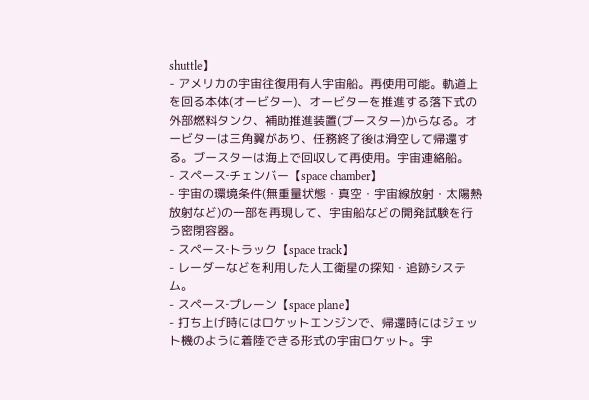shuttle】
- アメリカの宇宙往復用有人宇宙船。再使用可能。軌道上を回る本体(オービター)、オービターを推進する落下式の外部燃料タンク、補助推進装置(ブースター)からなる。オービターは三角翼があり、任務終了後は滑空して帰還する。ブースターは海上で回収して再使用。宇宙連絡船。
- スペース‐チェンバー【space chamber】
- 宇宙の環境条件(無重量状態・真空・宇宙線放射・太陽熱放射など)の一部を再現して、宇宙船などの開発試験を行う密閉容器。
- スペース‐トラック【space track】
- レーダーなどを利用した人工衛星の探知・追跡システム。
- スペース‐プレーン【space plane】
- 打ち上げ時にはロケットエンジンで、帰還時にはジェット機のように着陸できる形式の宇宙ロケット。宇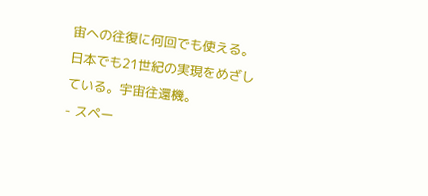宙への往復に何回でも使える。日本でも21世紀の実現をめざしている。宇宙往還機。
- スペー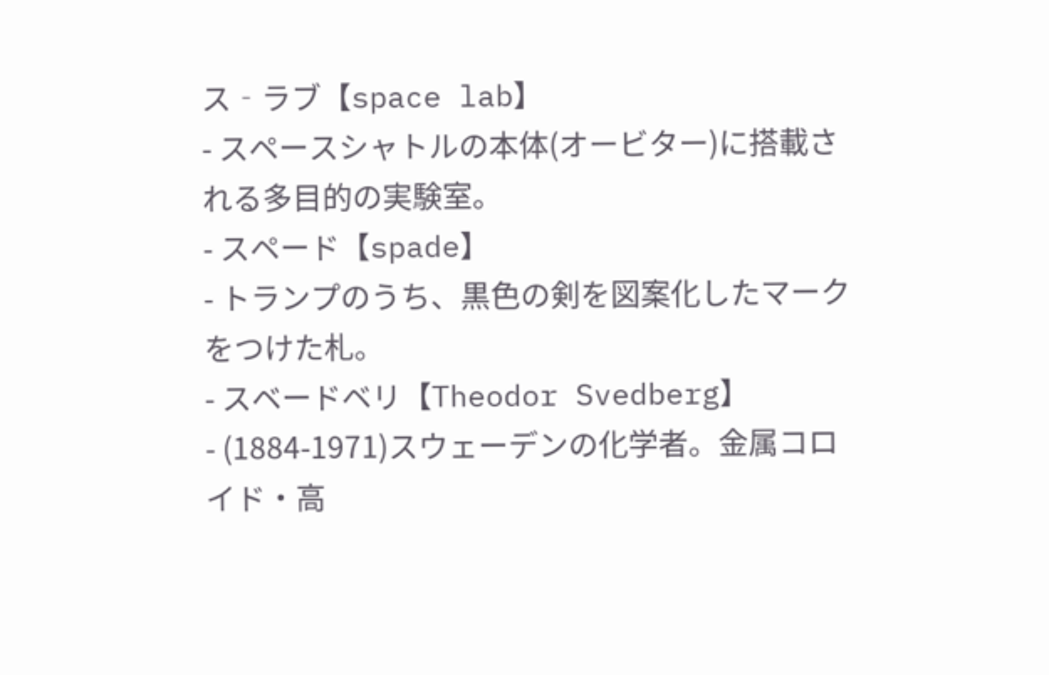ス‐ラブ【space lab】
- スペースシャトルの本体(オービター)に搭載される多目的の実験室。
- スペード【spade】
- トランプのうち、黒色の剣を図案化したマークをつけた札。
- スベードベリ【Theodor Svedberg】
- (1884-1971)スウェーデンの化学者。金属コロイド・高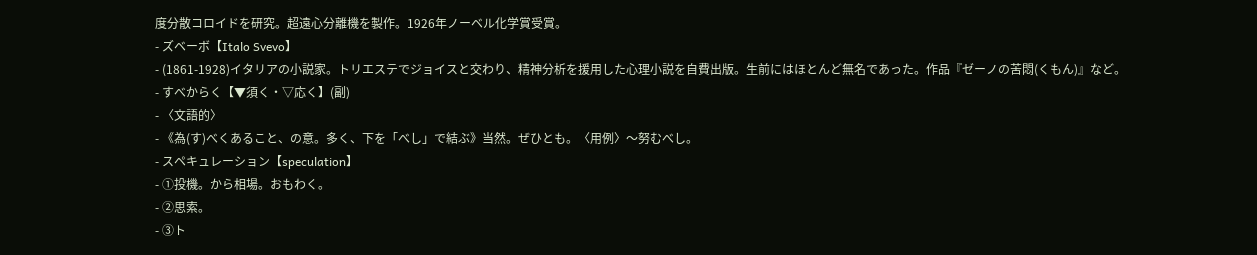度分散コロイドを研究。超遠心分離機を製作。1926年ノーベル化学賞受賞。
- ズベーボ【Italo Svevo】
- (1861-1928)イタリアの小説家。トリエステでジョイスと交わり、精神分析を援用した心理小説を自費出版。生前にはほとんど無名であった。作品『ゼーノの苦悶(くもん)』など。
- すべからく【▼須く・▽応く】(副)
- 〈文語的〉
- 《為(す)べくあること、の意。多く、下を「べし」で結ぶ》当然。ぜひとも。〈用例〉〜努むべし。
- スペキュレーション【speculation】
- ①投機。から相場。おもわく。
- ②思索。
- ③ト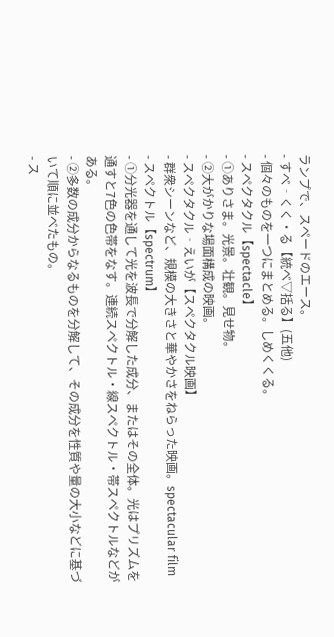ランプで、スペードのエース。
- すべ‐くく・る【統べ▽括る】(五他)
- 個々のものを一つにまとめる。しめくくる。
- スペクタクル【spectacle】
- ①ありさま。光景。壮観。見せ物。
- ②大がかりな場面構成の映画。
- スペクタクル‐えいが【スペクタクル映画】
- 群衆シーンなど、規模の大きさと華やかさをねらった映画。spectacular film
- スペクトル【spectrum】
- ①分光器を通して光を波長で分解した成分、またはその全体。光はプリズムを通すと7色の色帯をなす。連続スペクトル・線スペクトル・帯スペクトルなどがある。
- ②多数の成分からなるものを分解して、その成分を性質や量の大小などに基づいて順に並べたもの。
- ス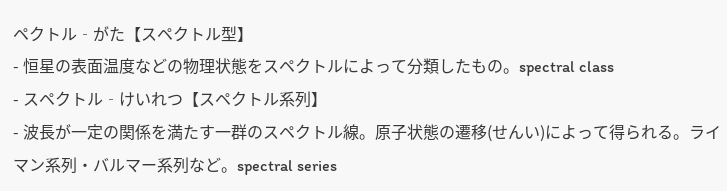ペクトル‐がた【スペクトル型】
- 恒星の表面温度などの物理状態をスペクトルによって分類したもの。spectral class
- スペクトル‐けいれつ【スペクトル系列】
- 波長が一定の関係を満たす一群のスペクトル線。原子状態の遷移(せんい)によって得られる。ライマン系列・バルマー系列など。spectral series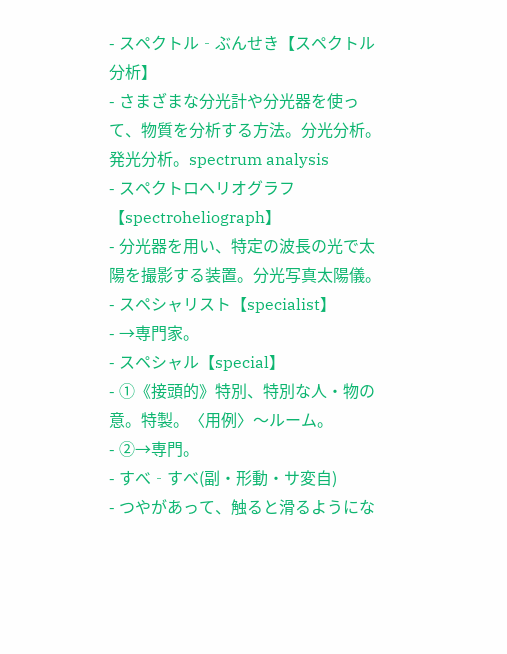- スペクトル‐ぶんせき【スペクトル分析】
- さまざまな分光計や分光器を使って、物質を分析する方法。分光分析。発光分析。spectrum analysis
- スペクトロヘリオグラフ【spectroheliograph】
- 分光器を用い、特定の波長の光で太陽を撮影する装置。分光写真太陽儀。
- スペシャリスト【specialist】
- →専門家。
- スペシャル【special】
- ①《接頭的》特別、特別な人・物の意。特製。〈用例〉〜ルーム。
- ②→専門。
- すべ‐すべ(副・形動・サ変自)
- つやがあって、触ると滑るようにな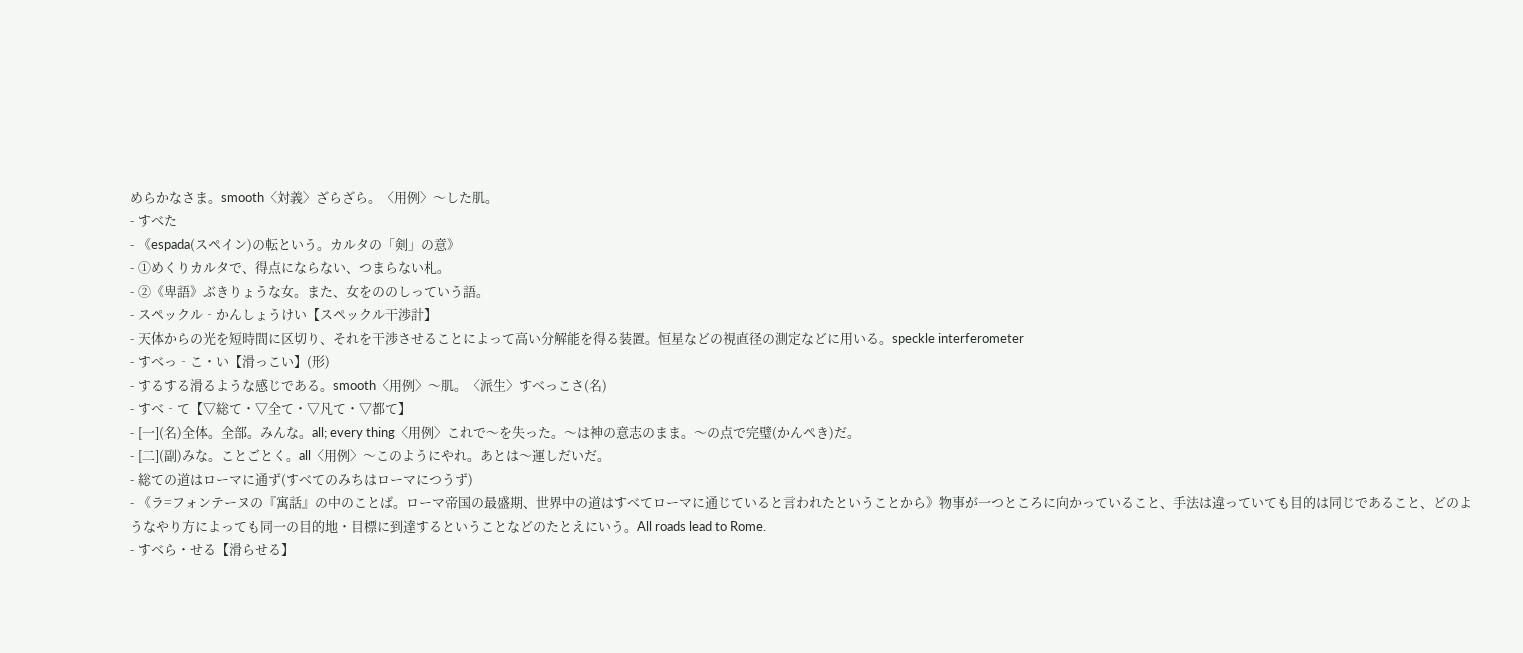めらかなさま。smooth〈対義〉ざらざら。〈用例〉〜した肌。
- すべた
- 《espada(スペイン)の転という。カルタの「剣」の意》
- ①めくりカルタで、得点にならない、つまらない札。
- ②《卑語》ぶきりょうな女。また、女をののしっていう語。
- スペックル‐かんしょうけい【スペックル干渉計】
- 天体からの光を短時間に区切り、それを干渉させることによって高い分解能を得る装置。恒星などの視直径の測定などに用いる。speckle interferometer
- すべっ‐こ・い【滑っこい】(形)
- するする滑るような感じである。smooth〈用例〉〜肌。〈派生〉すべっこさ(名)
- すべ‐て【▽総て・▽全て・▽凡て・▽都て】
- [一](名)全体。全部。みんな。all; every thing〈用例〉これで〜を失った。〜は神の意志のまま。〜の点で完璧(かんぺき)だ。
- [二](副)みな。ことごとく。all〈用例〉〜このようにやれ。あとは〜運しだいだ。
- 総ての道はローマに通ず(すべてのみちはローマにつうず)
- 《ラ=フォンテーヌの『寓話』の中のことば。ローマ帝国の最盛期、世界中の道はすべてローマに通じていると言われたということから》物事が一つところに向かっていること、手法は違っていても目的は同じであること、どのようなやり方によっても同一の目的地・目標に到達するということなどのたとえにいう。All roads lead to Rome.
- すべら・せる【滑らせる】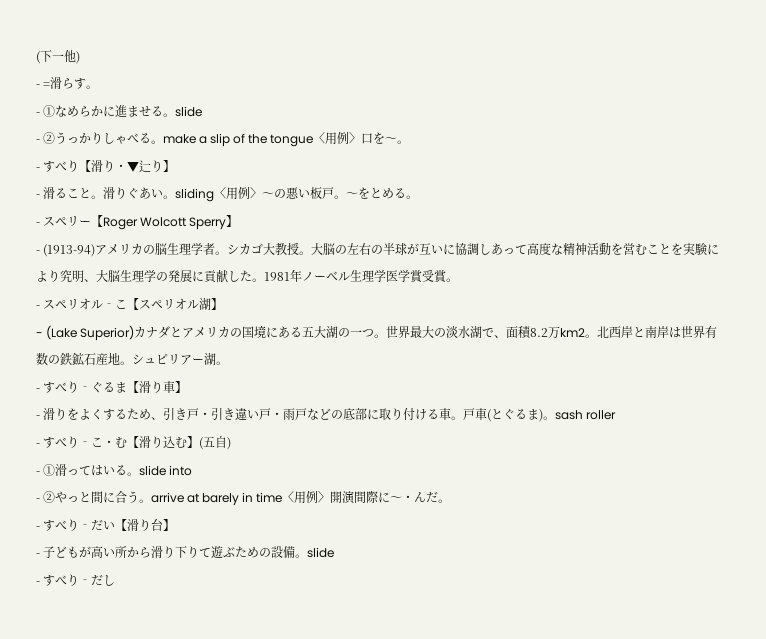(下一他)
- =滑らす。
- ①なめらかに進ませる。slide
- ②うっかりしゃべる。make a slip of the tongue〈用例〉口を〜。
- すべり【滑り・▼辷り】
- 滑ること。滑りぐあい。sliding〈用例〉〜の悪い板戸。〜をとめる。
- スペリー【Roger Wolcott Sperry】
- (1913-94)アメリカの脳生理学者。シカゴ大教授。大脳の左右の半球が互いに協調しあって高度な精神活動を営むことを実験により究明、大脳生理学の発展に貢献した。1981年ノーベル生理学医学賞受賞。
- スペリオル‐こ【スペリオル湖】
- (Lake Superior)カナダとアメリカの国境にある五大湖の一つ。世界最大の淡水湖で、面積8.2万km2。北西岸と南岸は世界有数の鉄鉱石産地。シュピリアー湖。
- すべり‐ぐるま【滑り車】
- 滑りをよくするため、引き戸・引き違い戸・雨戸などの底部に取り付ける車。戸車(とぐるま)。sash roller
- すべり‐こ・む【滑り込む】(五自)
- ①滑ってはいる。slide into
- ②やっと間に合う。arrive at barely in time〈用例〉開演間際に〜・んだ。
- すべり‐だい【滑り台】
- 子どもが高い所から滑り下りて遊ぶための設備。slide
- すべり‐だし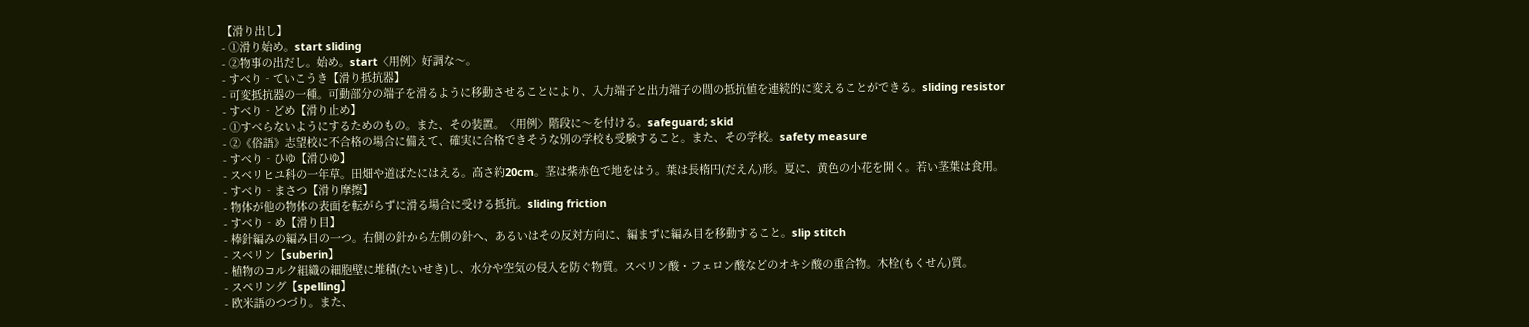【滑り出し】
- ①滑り始め。start sliding
- ②物事の出だし。始め。start〈用例〉好調な〜。
- すべり‐ていこうき【滑り抵抗器】
- 可変抵抗器の一種。可動部分の端子を滑るように移動させることにより、入力端子と出力端子の間の抵抗値を連続的に変えることができる。sliding resistor
- すべり‐どめ【滑り止め】
- ①すべらないようにするためのもの。また、その装置。〈用例〉階段に〜を付ける。safeguard; skid
- ②《俗語》志望校に不合格の場合に備えて、確実に合格できそうな別の学校も受験すること。また、その学校。safety measure
- すべり‐ひゆ【滑ひゆ】
- スベリヒユ科の一年草。田畑や道ばたにはえる。高さ約20cm。茎は紫赤色で地をはう。葉は長楕円(だえん)形。夏に、黄色の小花を開く。若い茎葉は食用。
- すべり‐まさつ【滑り摩擦】
- 物体が他の物体の表面を転がらずに滑る場合に受ける抵抗。sliding friction
- すべり‐め【滑り目】
- 棒針編みの編み目の一つ。右側の針から左側の針へ、あるいはその反対方向に、編まずに編み目を移動すること。slip stitch
- スベリン【suberin】
- 植物のコルク組織の細胞壁に堆積(たいせき)し、水分や空気の侵入を防ぐ物質。スベリン酸・フェロン酸などのオキシ酸の重合物。木栓(もくせん)質。
- スペリング【spelling】
- 欧米語のつづり。また、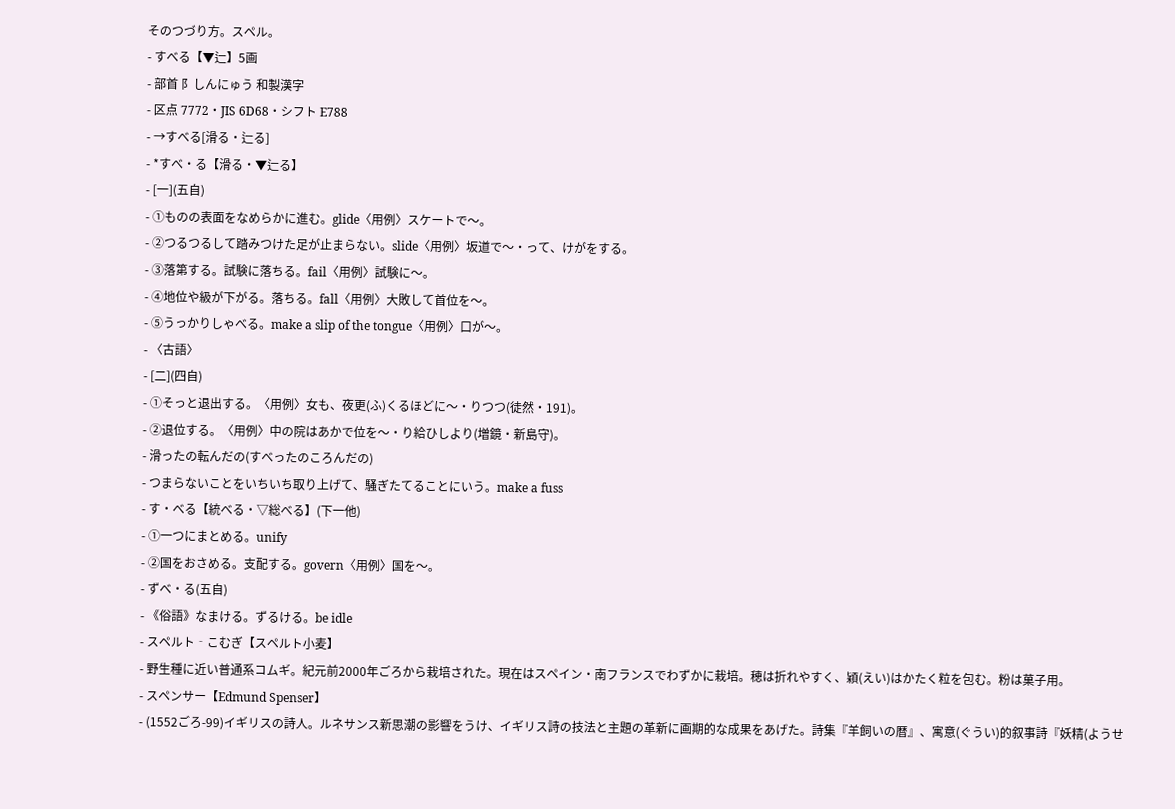そのつづり方。スペル。
- すべる【▼辷】5画
- 部首 ⻖しんにゅう 和製漢字
- 区点 7772・JIS 6D68・シフト E788
- →すべる[滑る・辷る]
- *すべ・る【滑る・▼辷る】
- [一](五自)
- ①ものの表面をなめらかに進む。glide〈用例〉スケートで〜。
- ②つるつるして踏みつけた足が止まらない。slide〈用例〉坂道で〜・って、けがをする。
- ③落第する。試験に落ちる。fail〈用例〉試験に〜。
- ④地位や級が下がる。落ちる。fall〈用例〉大敗して首位を〜。
- ⑤うっかりしゃべる。make a slip of the tongue〈用例〉口が〜。
- 〈古語〉
- [二](四自)
- ①そっと退出する。〈用例〉女も、夜更(ふ)くるほどに〜・りつつ(徒然・191)。
- ②退位する。〈用例〉中の院はあかで位を〜・り給ひしより(増鏡・新島守)。
- 滑ったの転んだの(すべったのころんだの)
- つまらないことをいちいち取り上げて、騒ぎたてることにいう。make a fuss
- す・べる【統べる・▽総べる】(下一他)
- ①一つにまとめる。unify
- ②国をおさめる。支配する。govern〈用例〉国を〜。
- ずべ・る(五自)
- 《俗語》なまける。ずるける。be idle
- スペルト‐こむぎ【スペルト小麦】
- 野生種に近い普通系コムギ。紀元前2000年ごろから栽培された。現在はスペイン・南フランスでわずかに栽培。穂は折れやすく、穎(えい)はかたく粒を包む。粉は菓子用。
- スペンサー【Edmund Spenser】
- (1552ごろ-99)イギリスの詩人。ルネサンス新思潮の影響をうけ、イギリス詩の技法と主題の革新に画期的な成果をあげた。詩集『羊飼いの暦』、寓意(ぐうい)的叙事詩『妖精(ようせ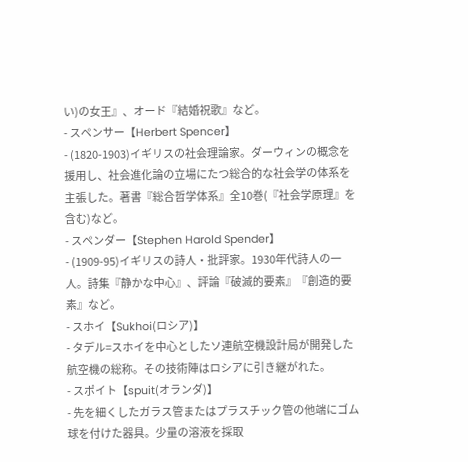い)の女王』、オード『結婚祝歌』など。
- スペンサー【Herbert Spencer】
- (1820-1903)イギリスの社会理論家。ダーウィンの概念を援用し、社会進化論の立場にたつ総合的な社会学の体系を主張した。著書『総合哲学体系』全10巻(『社会学原理』を含む)など。
- スペンダー【Stephen Harold Spender】
- (1909-95)イギリスの詩人・批評家。1930年代詩人の一人。詩集『静かな中心』、評論『破滅的要素』『創造的要素』など。
- スホイ【Sukhoi(ロシア)】
- タデル=スホイを中心としたソ連航空機設計局が開発した航空機の総称。その技術陣はロシアに引き継がれた。
- スポイト【spuit(オランダ)】
- 先を細くしたガラス管またはプラスチック管の他端にゴム球を付けた器具。少量の溶液を採取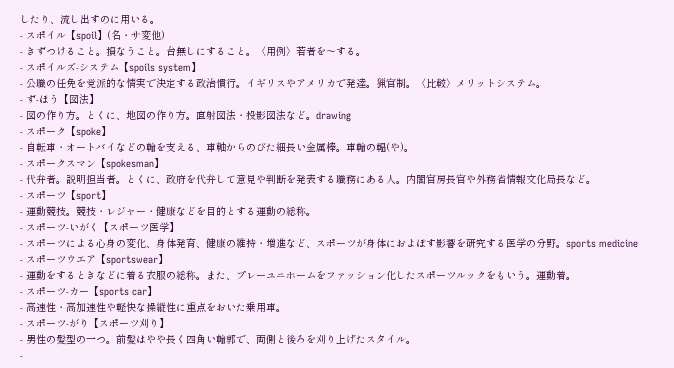したり、流し出すのに用いる。
- スポイル【spoil】(名・サ変他)
- きずつけること。損なうこと。台無しにすること。〈用例〉若者を〜する。
- スポイルズ‐システム【spoils system】
- 公職の任免を党派的な情実で決定する政治慣行。イギリスやアメリカで発達。猟官制。〈比較〉メリットシステム。
- ず‐ほう【図法】
- 図の作り方。とくに、地図の作り方。直射図法・投影図法など。drawing
- スポーク【spoke】
- 自転車・オートバイなどの輪を支える、車軸からのびた細長い金属棒。車輪の輻(や)。
- スポークスマン【spokesman】
- 代弁者。説明担当者。とくに、政府を代弁して意見や判断を発表する職務にある人。内閣官房長官や外務省情報文化局長など。
- スポーツ【sport】
- 運動競技。競技・レジャー・健康などを目的とする運動の総称。
- スポーツ‐いがく【スポーツ医学】
- スポーツによる心身の変化、身体発育、健康の維持・増進など、スポーツが身体におよぼす影響を研究する医学の分野。sports medicine
- スポーツウエア【sportswear】
- 運動をするときなどに着る衣服の総称。また、プレーユニホームをファッション化したスポーツルックをもいう。運動着。
- スポーツ‐カー【sports car】
- 高速性・高加速性や軽快な操縦性に重点をおいた乗用車。
- スポーツ‐がり【スポーツ刈り】
- 男性の髪型の一つ。前髪はやや長く四角い輪郭で、両側と後ろを刈り上げたスタイル。
-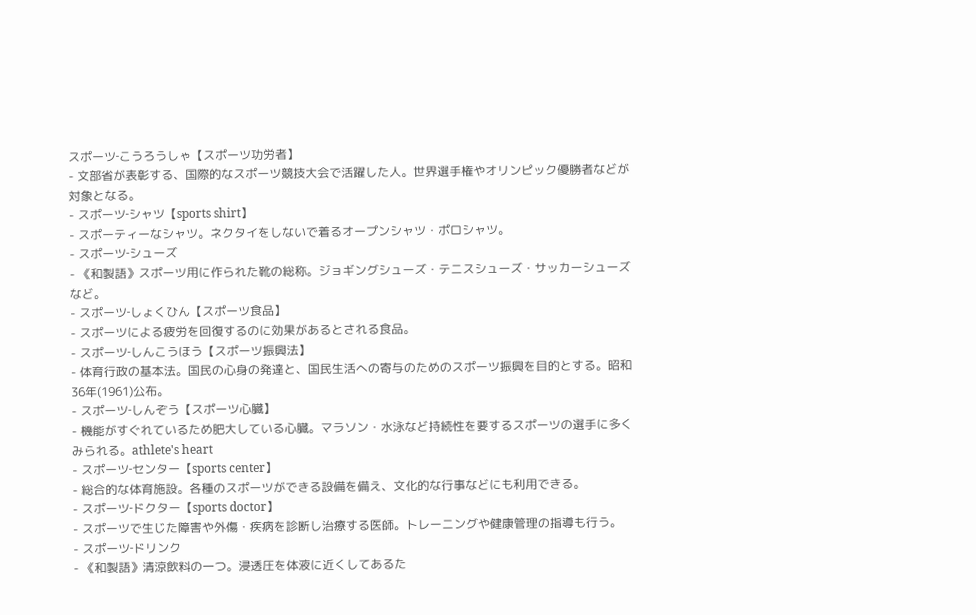スポーツ‐こうろうしゃ【スポーツ功労者】
- 文部省が表彰する、国際的なスポーツ競技大会で活躍した人。世界選手権やオリンピック優勝者などが対象となる。
- スポーツ‐シャツ【sports shirt】
- スポーティーなシャツ。ネクタイをしないで着るオープンシャツ・ポロシャツ。
- スポーツ‐シューズ
- 《和製語》スポーツ用に作られた靴の総称。ジョギングシューズ・テニスシューズ・サッカーシューズなど。
- スポーツ‐しょくひん【スポーツ食品】
- スポーツによる疲労を回復するのに効果があるとされる食品。
- スポーツ‐しんこうほう【スポーツ振興法】
- 体育行政の基本法。国民の心身の発達と、国民生活への寄与のためのスポーツ振興を目的とする。昭和36年(1961)公布。
- スポーツ‐しんぞう【スポーツ心臓】
- 機能がすぐれているため肥大している心臓。マラソン・水泳など持続性を要するスポーツの選手に多くみられる。athlete's heart
- スポーツ‐センター【sports center】
- 総合的な体育施設。各種のスポーツができる設備を備え、文化的な行事などにも利用できる。
- スポーツ‐ドクター【sports doctor】
- スポーツで生じた障害や外傷・疾病を診断し治療する医師。トレーニングや健康管理の指導も行う。
- スポーツ‐ドリンク
- 《和製語》清涼飲料の一つ。浸透圧を体液に近くしてあるた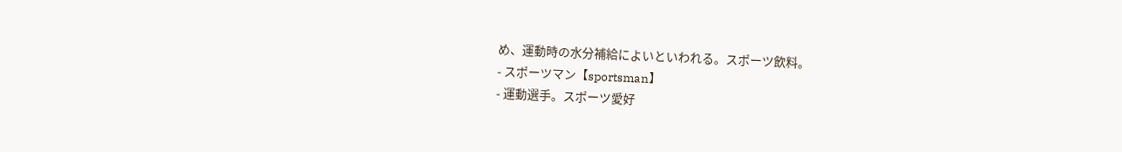め、運動時の水分補給によいといわれる。スポーツ飲料。
- スポーツマン【sportsman】
- 運動選手。スポーツ愛好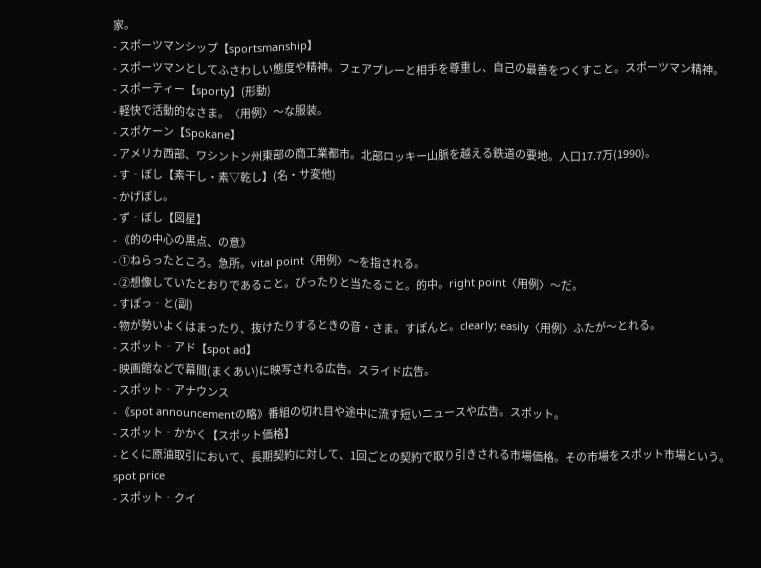家。
- スポーツマンシップ【sportsmanship】
- スポーツマンとしてふさわしい態度や精神。フェアプレーと相手を尊重し、自己の最善をつくすこと。スポーツマン精神。
- スポーティー【sporty】(形動)
- 軽快で活動的なさま。〈用例〉〜な服装。
- スポケーン【Spokane】
- アメリカ西部、ワシントン州東部の商工業都市。北部ロッキー山脈を越える鉄道の要地。人口17.7万(1990)。
- す‐ぼし【素干し・素▽乾し】(名・サ変他)
- かげぼし。
- ず‐ぼし【図星】
- 《的の中心の黒点、の意》
- ①ねらったところ。急所。vital point〈用例〉〜を指される。
- ②想像していたとおりであること。ぴったりと当たること。的中。right point〈用例〉〜だ。
- すぽっ‐と(副)
- 物が勢いよくはまったり、抜けたりするときの音・さま。すぽんと。clearly; easily〈用例〉ふたが〜とれる。
- スポット‐アド【spot ad】
- 映画館などで幕間(まくあい)に映写される広告。スライド広告。
- スポット‐アナウンス
- 《spot announcementの略》番組の切れ目や途中に流す短いニュースや広告。スポット。
- スポット‐かかく【スポット価格】
- とくに原油取引において、長期契約に対して、1回ごとの契約で取り引きされる市場価格。その市場をスポット市場という。spot price
- スポット‐クイ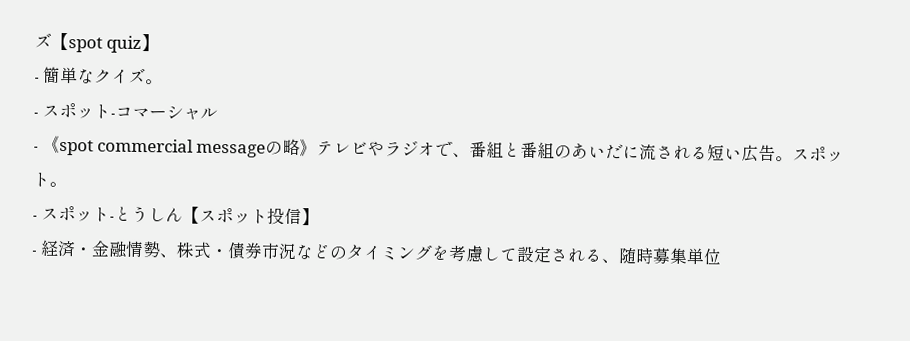ズ【spot quiz】
- 簡単なクイズ。
- スポット‐コマーシャル
- 《spot commercial messageの略》テレビやラジオで、番組と番組のあいだに流される短い広告。スポット。
- スポット‐とうしん【スポット投信】
- 経済・金融情勢、株式・債券市況などのタイミングを考慮して設定される、随時募集単位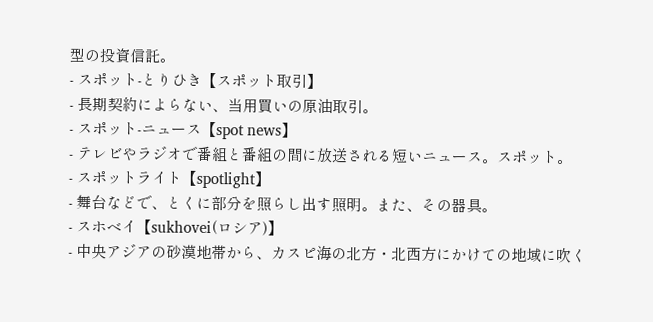型の投資信託。
- スポット‐とりひき【スポット取引】
- 長期契約によらない、当用買いの原油取引。
- スポット‐ニュース【spot news】
- テレビやラジオで番組と番組の間に放送される短いニュース。スポット。
- スポットライト【spotlight】
- 舞台などで、とくに部分を照らし出す照明。また、その器具。
- スホベイ【sukhovei(ロシア)】
- 中央アジアの砂漠地帯から、カスピ海の北方・北西方にかけての地域に吹く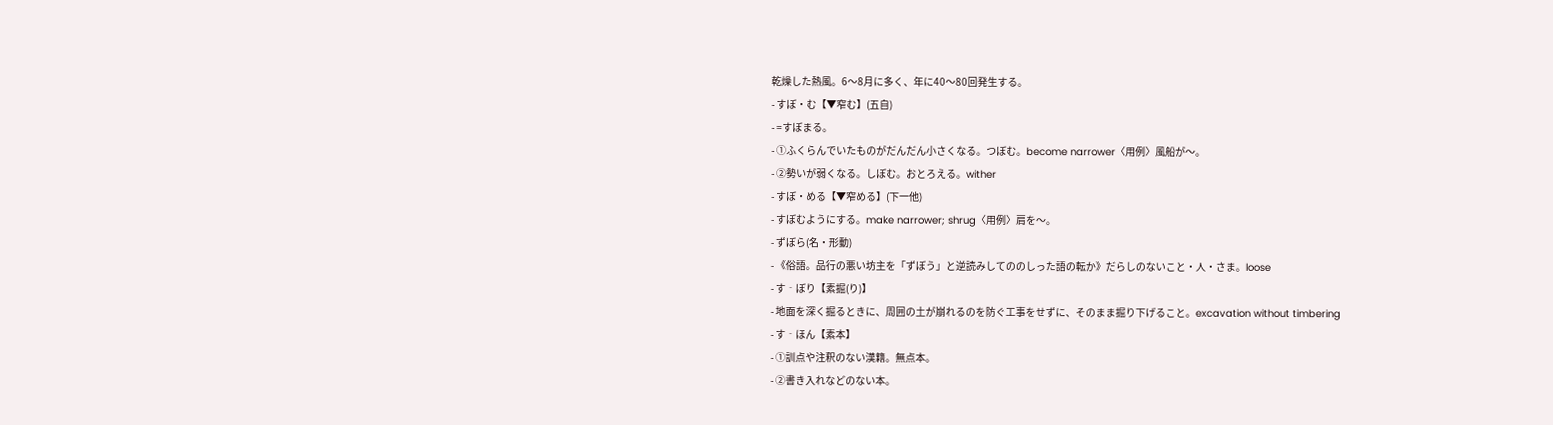乾燥した熱風。6〜8月に多く、年に40〜80回発生する。
- すぼ・む【▼窄む】(五自)
- =すぼまる。
- ①ふくらんでいたものがだんだん小さくなる。つぼむ。become narrower〈用例〉風船が〜。
- ②勢いが弱くなる。しぼむ。おとろえる。wither
- すぼ・める【▼窄める】(下一他)
- すぼむようにする。make narrower; shrug〈用例〉肩を〜。
- ずぼら(名・形動)
- 《俗語。品行の悪い坊主を「ずぼう」と逆読みしてののしった語の転か》だらしのないこと・人・さま。loose
- す‐ぼり【素掘(り)】
- 地面を深く掘るときに、周囲の土が崩れるのを防ぐ工事をせずに、そのまま掘り下げること。excavation without timbering
- す‐ほん【素本】
- ①訓点や注釈のない漢籍。無点本。
- ②書き入れなどのない本。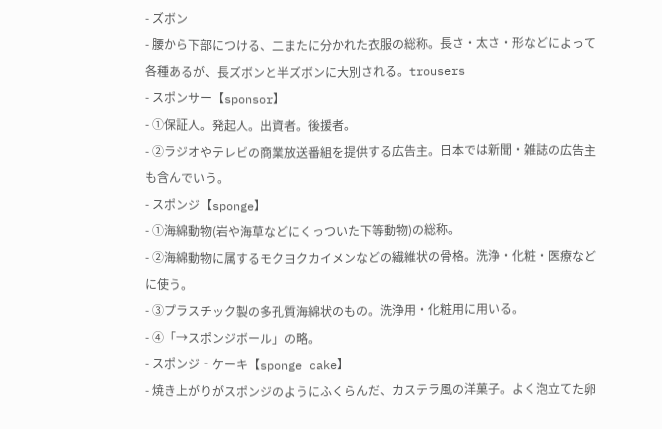- ズボン
- 腰から下部につける、二またに分かれた衣服の総称。長さ・太さ・形などによって各種あるが、長ズボンと半ズボンに大別される。trousers
- スポンサー【sponsor】
- ①保証人。発起人。出資者。後援者。
- ②ラジオやテレビの商業放送番組を提供する広告主。日本では新聞・雑誌の広告主も含んでいう。
- スポンジ【sponge】
- ①海綿動物(岩や海草などにくっついた下等動物)の総称。
- ②海綿動物に属するモクヨクカイメンなどの繊維状の骨格。洗浄・化粧・医療などに使う。
- ③プラスチック製の多孔質海綿状のもの。洗浄用・化粧用に用いる。
- ④「→スポンジボール」の略。
- スポンジ‐ケーキ【sponge cake】
- 焼き上がりがスポンジのようにふくらんだ、カステラ風の洋菓子。よく泡立てた卵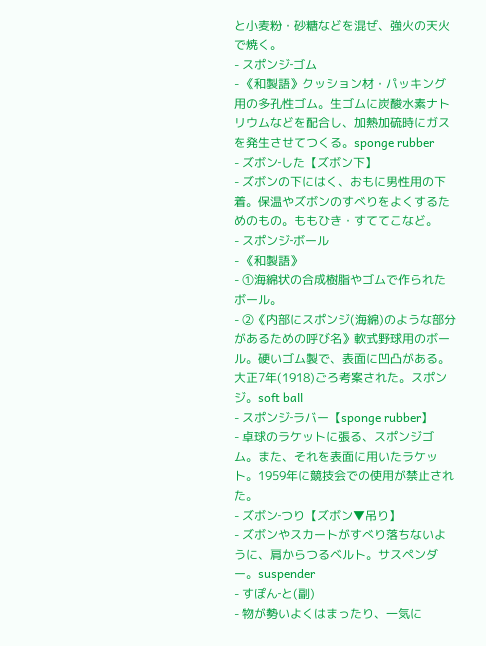と小麦粉・砂糖などを混ぜ、強火の天火で焼く。
- スポンジ‐ゴム
- 《和製語》クッション材・パッキング用の多孔性ゴム。生ゴムに炭酸水素ナトリウムなどを配合し、加熱加硫時にガスを発生させてつくる。sponge rubber
- ズボン‐した【ズボン下】
- ズボンの下にはく、おもに男性用の下着。保温やズボンのすべりをよくするためのもの。ももひき・すててこなど。
- スポンジ‐ボール
- 《和製語》
- ①海綿状の合成樹脂やゴムで作られたボール。
- ②《内部にスポンジ(海綿)のような部分があるための呼び名》軟式野球用のボール。硬いゴム製で、表面に凹凸がある。大正7年(1918)ごろ考案された。スポンジ。soft ball
- スポンジ‐ラバー【sponge rubber】
- 卓球のラケットに張る、スポンジゴム。また、それを表面に用いたラケット。1959年に競技会での使用が禁止された。
- ズボン‐つり【ズボン▼吊り】
- ズボンやスカートがすべり落ちないように、肩からつるベルト。サスペンダー。suspender
- すぽん‐と(副)
- 物が勢いよくはまったり、一気に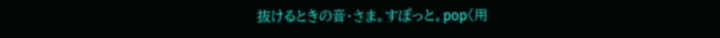抜けるときの音・さま。すぽっと。pop〈用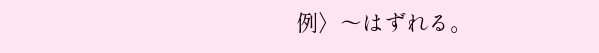例〉〜はずれる。